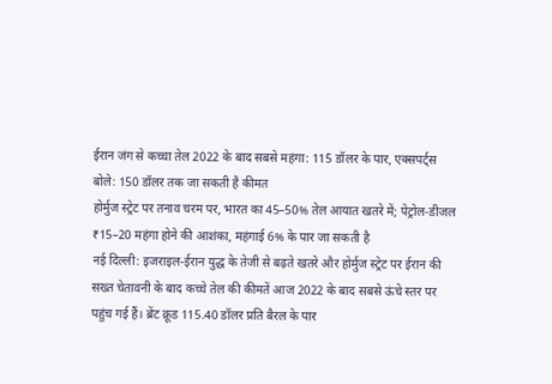ईरान जंग से कच्चा तेल 2022 के बाद सबसे महंगा: 115 डॉलर के पार, एक्सपर्ट्स बोले: 150 डॉलर तक जा सकती है कीमत
होर्मुज स्ट्रेट पर तनाव चरम पर, भारत का 45–50% तेल आयात खतरे में; पेट्रोल-डीजल ₹15–20 महंगा होने की आशंका, महंगाई 6% के पार जा सकती है
नई दिल्ली: इजराइल-ईरान युद्ध के तेजी से बढ़ते खतरे और होर्मुज स्ट्रेट पर ईरान की सख्त चेतावनी के बाद कच्चे तेल की कीमतें आज 2022 के बाद सबसे ऊंचे स्तर पर पहुंच गई हैं। ब्रेंट क्रूड 115.40 डॉलर प्रति बैरल के पार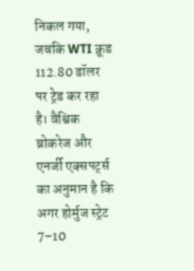निकल गया, जबकि WTI क्रूड 112.80 डॉलर पर ट्रेड कर रहा है। वैश्विक ब्रोकरेज और एनर्जी एक्सपर्ट्स का अनुमान है कि अगर होर्मुज स्ट्रेट 7–10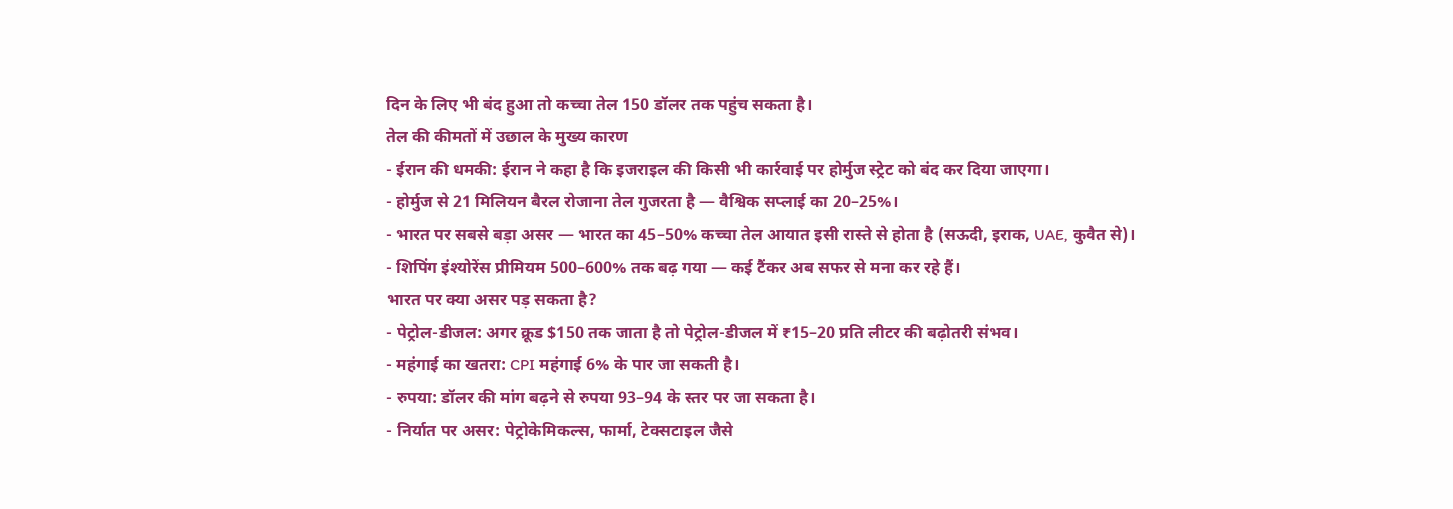दिन के लिए भी बंद हुआ तो कच्चा तेल 150 डॉलर तक पहुंच सकता है।
तेल की कीमतों में उछाल के मुख्य कारण
- ईरान की धमकी: ईरान ने कहा है कि इजराइल की किसी भी कार्रवाई पर होर्मुज स्ट्रेट को बंद कर दिया जाएगा।
- होर्मुज से 21 मिलियन बैरल रोजाना तेल गुजरता है — वैश्विक सप्लाई का 20–25%।
- भारत पर सबसे बड़ा असर — भारत का 45–50% कच्चा तेल आयात इसी रास्ते से होता है (सऊदी, इराक, UAE, कुवैत से)।
- शिपिंग इंश्योरेंस प्रीमियम 500–600% तक बढ़ गया — कई टैंकर अब सफर से मना कर रहे हैं।
भारत पर क्या असर पड़ सकता है?
- पेट्रोल-डीजल: अगर क्रूड $150 तक जाता है तो पेट्रोल-डीजल में ₹15–20 प्रति लीटर की बढ़ोतरी संभव।
- महंगाई का खतरा: CPI महंगाई 6% के पार जा सकती है।
- रुपया: डॉलर की मांग बढ़ने से रुपया 93–94 के स्तर पर जा सकता है।
- निर्यात पर असर: पेट्रोकेमिकल्स, फार्मा, टेक्सटाइल जैसे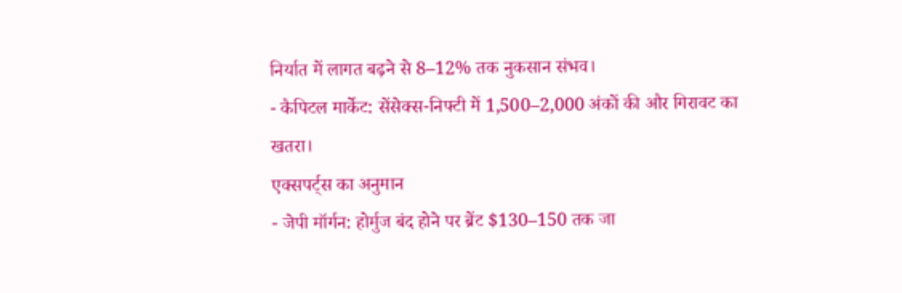निर्यात में लागत बढ़ने से 8–12% तक नुकसान संभव।
- कैपिटल मार्केट: सेंसेक्स-निफ्टी में 1,500–2,000 अंकों की और गिरावट का खतरा।
एक्सपर्ट्स का अनुमान
- जेपी मॉर्गन: होर्मुज बंद होने पर ब्रेंट $130–150 तक जा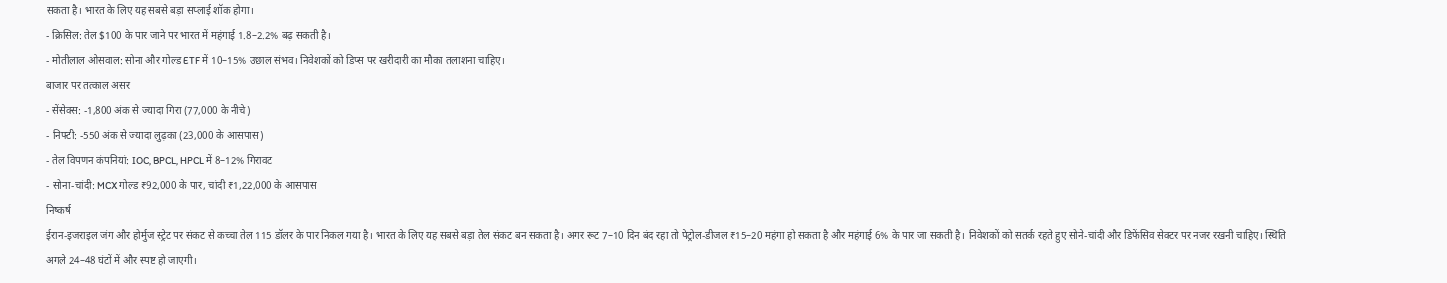सकता है। भारत के लिए यह सबसे बड़ा सप्लाई शॉक होगा।
- क्रिसिल: तेल $100 के पार जाने पर भारत में महंगाई 1.8–2.2% बढ़ सकती है।
- मोतीलाल ओसवाल: सोना और गोल्ड ETF में 10–15% उछाल संभव। निवेशकों को डिप्स पर खरीदारी का मौका तलाशना चाहिए।
बाजार पर तत्काल असर
- सेंसेक्स: -1,800 अंक से ज्यादा गिरा (77,000 के नीचे)
- निफ्टी: -550 अंक से ज्यादा लुढ़का (23,000 के आसपास)
- तेल विपणन कंपनियां: IOC, BPCL, HPCL में 8–12% गिरावट
- सोना-चांदी: MCX गोल्ड ₹92,000 के पार, चांदी ₹1,22,000 के आसपास
निष्कर्ष
ईरान-इजराइल जंग और होर्मुज स्ट्रेट पर संकट से कच्चा तेल 115 डॉलर के पार निकल गया है। भारत के लिए यह सबसे बड़ा तेल संकट बन सकता है। अगर रूट 7–10 दिन बंद रहा तो पेट्रोल-डीजल ₹15–20 महंगा हो सकता है और महंगाई 6% के पार जा सकती है। निवेशकों को सतर्क रहते हुए सोने-चांदी और डिफेंसिव सेक्टर पर नजर रखनी चाहिए। स्थिति अगले 24–48 घंटों में और स्पष्ट हो जाएगी।